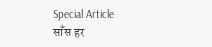Special Article
साँस हर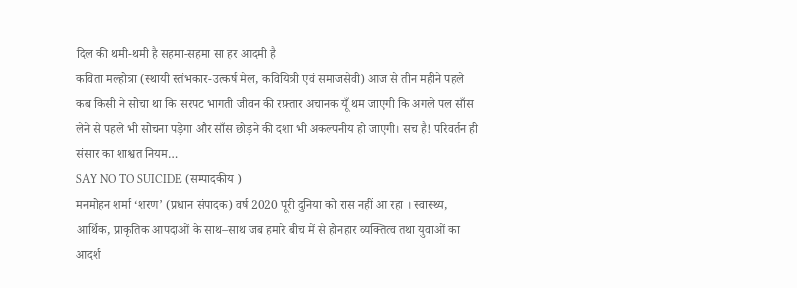दिल की थमी-थमी है सहमा-सहमा सा हर आदमी है
कविता मल्होत्रा (स्थायी स्तंभकार-उत्कर्ष मेल, कवियित्री एवं समाजसेवी) आज से तीन महीने पहले कब किसी ने सोचा था कि सरपट भागती जीवन की रफ़्तार अचानक यूँ थम जाएगी कि अगले पल साँस लेने से पहले भी सोचना पड़ेगा और साँस छोड़ने की दशा भी अकल्पनीय हो जाएगी। सच है! परिवर्तन ही संसार का शाश्वत नियम…
SAY NO TO SUICIDE (सम्पादकीय )
मनमोहन शर्मा ‘शरण’ (प्रधान संपादक) वर्ष 2020 पूरी दुनिया को रास नहीं आ रहा । स्वास्थ्य, आर्थिक, प्राकृतिक आपदाओं के साथ–साथ जब हमारे बीच में से होनहार व्यक्तित्व तथा युवाओं का आदर्श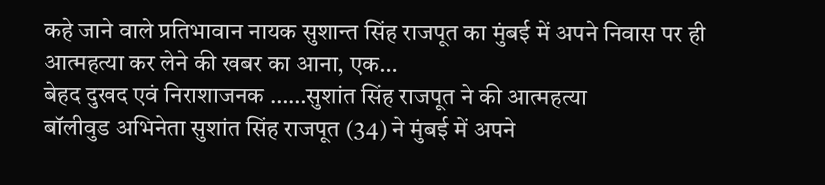कहे जाने वाले प्रतिभावान नायक सुशान्त सिंह राजपूत का मुंबई में अपने निवास पर ही आत्महत्या कर लेने की खबर का आना, एक…
बेहद दुखद एवं निराशाजनक ……सुशांत सिंह राजपूत ने की आत्महत्या
बॉलीवुड अभिनेता सुशांत सिंह राजपूत (34) ने मुंबई में अपने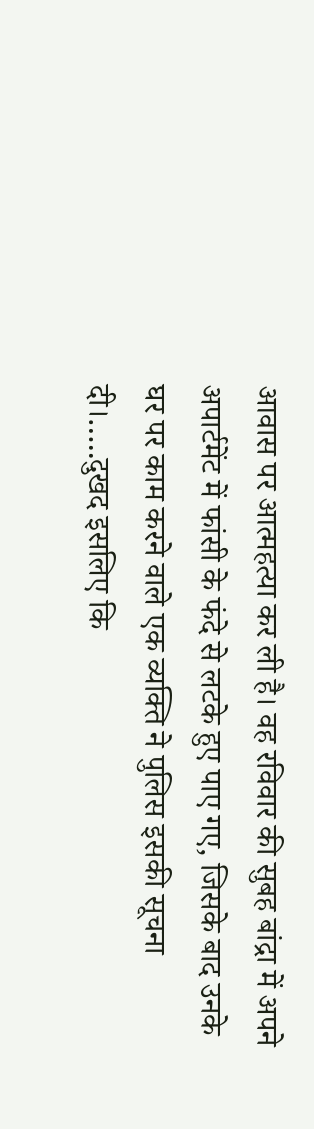आवास पर आत्महत्या कर ली है। वह रविवार की सुबह बांद्रा में अपने अपार्टमेंट में फांसी के फंदे से लटके हुए पाए गए, जिसके बाद उनके घर पर काम करने वाले एक व्यक्ति ने पुलिस इसकी सूचना दी।…..दुखद इसलिए कि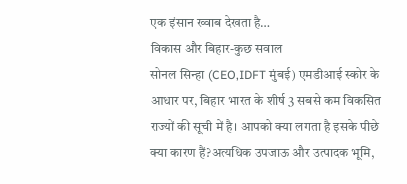एक इंसान ख्वाब देखता है…
विकास और बिहार-कुछ सवाल
सोनल सिन्हा (CEO,IDFT मुंबई) एमडीआई स्कोर के आधार पर, बिहार भारत के शीर्ष 3 सबसे कम विकसित राज्यों की सूची में है। आपको क्या लगता है इसके पीछे क्या कारण हैं?अत्यधिक उपजाऊ और उत्पादक भूमि,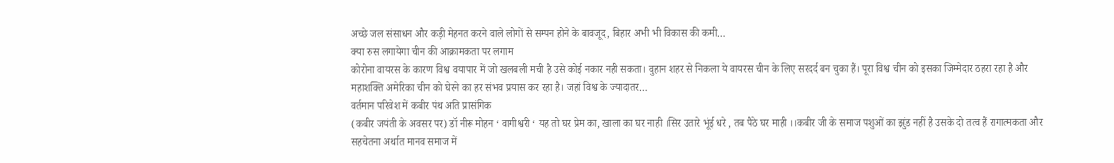अच्छे जल संसाधन और कड़ी मेहनत करने वाले लोगों से सम्पन होने के बावजूद, बिहार अभी भी विकास की कमी…
क्या रुस लगायेगा चीन की आक्रामकता पर लगाम
कोरोना वायरस के कारण विश्व वयापार में जो खलबली मची है उसे कोई नकार नही सकता। वुहान शहर से निकला ये वायरस चीन के लिए सरदर्द बन चुका हैं। पूरा विश्व चीन को इसका जिम्मेदार ठहरा रहा है और महाशक्ति अमेरिका चीन को घेरने का हर संभव प्रयास कर रहा है। जहां विश्व के ज्यादातर…
वर्तमान परिवेश में कबीर पंथ अति प्रासंगिक
(कबीर जयंती के अवसर पर) डॉ नीरू मोहन ‘ वागीश्वरी ‘ यह तो घर प्रेम का, खाला का घर नाही ।सिर उतारे भूंई धरे , तब पैठे घर माही ।।कबीर जी के समाज पशुओं का झुंड नहीं है उसके दो तत्व हैं रागात्मकता और सहचेतना अर्थात मानव समाज में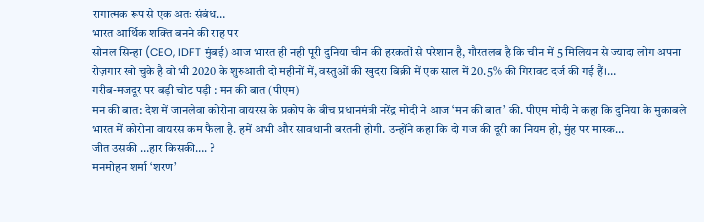रागात्मक रूप से एक अतः संबंध…
भारत आर्थिक शक्ति बनने की राह पर
सोनल सिन्हा (CEO, IDFT मुंबई) आज भारत ही नही पूरी दुनिया चीन की हरकतों से परेशान है, गौरतलब है कि चीन में 5 मिलियन से ज्यादा लोग अपना रोज़गार खो चुके है वो भी 2020 के शुरुआती दो महीनों में, वस्तुओं की खुदरा बिक्री में एक साल में 20.5% की गिरावट दर्ज की गई हैं।…
गरीब-मजदूर पर बड़ी चोट पड़ी : मन की बात (पीएम)
मन की बात: देश में जानलेवा कोरोना वायरस के प्रकोप के बीच प्रधानमंत्री नरेंद्र मोदी ने आज ‘मन की बात’ की. पीएम मोदी ने कहा कि दुनिया के मुकाबले भारत में कोरोना वायरस कम फैला है. हमें अभी और सावधानी बरतनी होगी. उन्होंने कहा कि दो गज की दूरी का नियम हो, मुंह पर मास्क…
जीत उसकी …हार किसकी…. ?
मनमोहन शर्मा ‘शरण’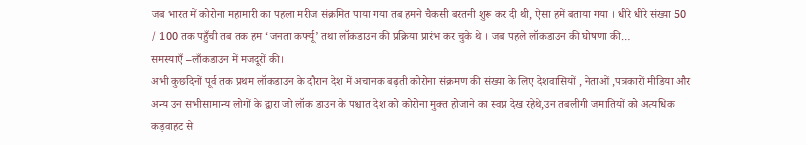जब भारत में कोरोना महामारी का पहला मरीज संक्रमित पाया गया तब हमने चैकसी बरतनी शुरू कर दी थी, ऐसा हमें बताया गया । धीरे धीरे संख्या 50 / 100 तक पहुँची तब तक हम ‘जनता कर्फ्यू’ तथा लॉकडाउन की प्रक्रिया प्रारंभ कर चुके थे । जब पहले लॉकडाउन की घोषणा की…
समस्याएँ –लाँकडाउन में मजदूरों की।
अभी कुछदिनों पूर्व तक प्रथम लॉकडाउन के दौरान देश में अचानक बढ़ती कोरोना संक्रमण की संख्या के लिए देशवासियों , नेताओं ,पत्रकारों मीडिया और अन्य उन सभीसामान्य लोगों के द्वारा जो लॉक डाउन के पश्चात देश को कोरोना मुक्त होजाने का स्वप्न देख रहेथे,उन तबलीगी जमातियों को अत्यधिक कड़वाहट से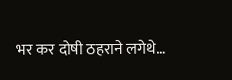भर कर दोषी ठहराने लगेथे…